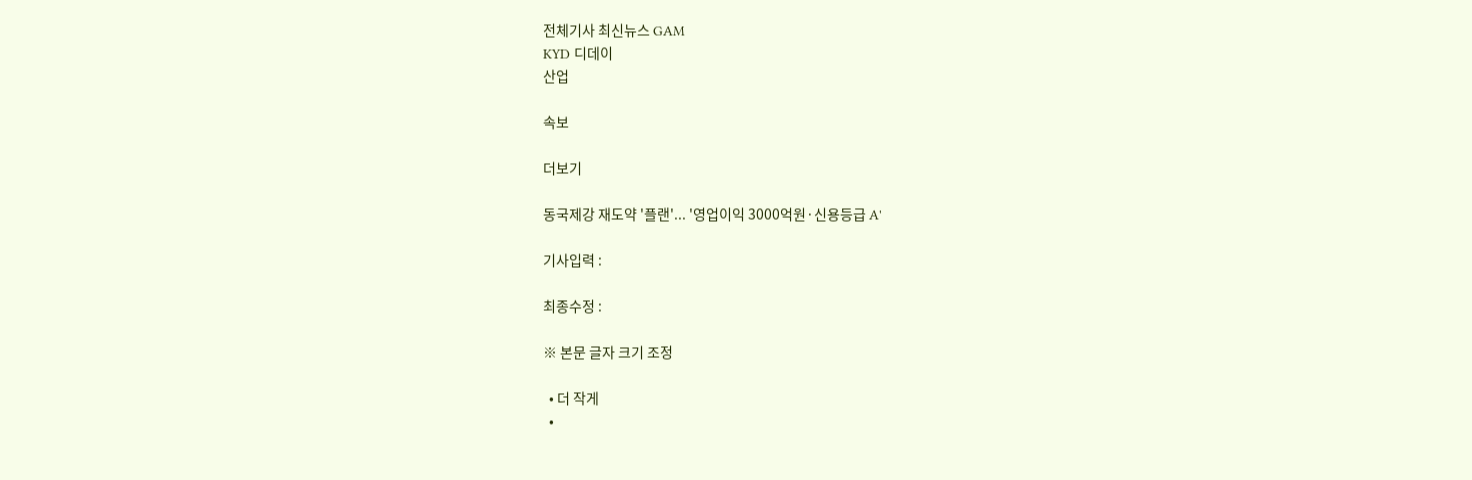전체기사 최신뉴스 GAM
KYD 디데이
산업

속보

더보기

동국제강 재도약 '플랜'... '영업이익 3000억원·신용등급 A'

기사입력 :

최종수정 :

※ 본문 글자 크기 조정

  • 더 작게
  •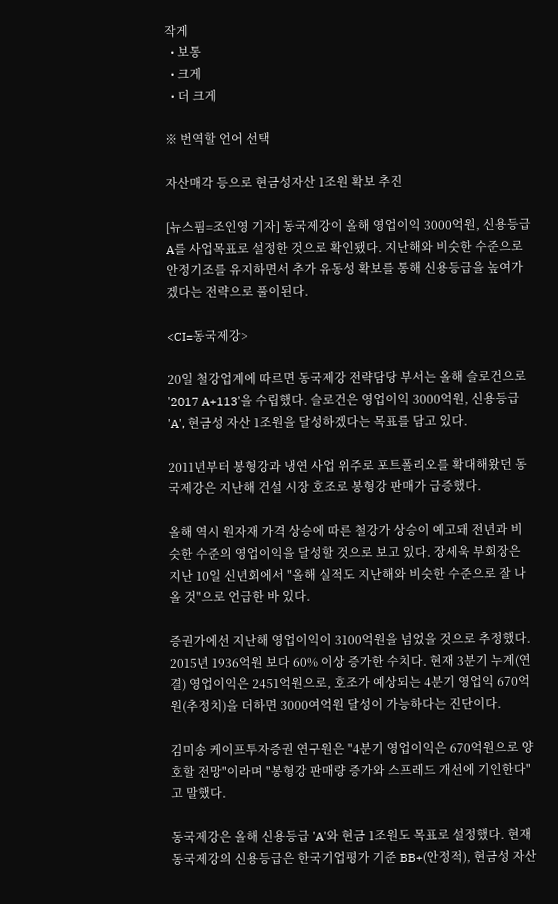작게
  • 보통
  • 크게
  • 더 크게

※ 번역할 언어 선택

자산매각 등으로 현금성자산 1조원 확보 추진

[뉴스핌=조인영 기자] 동국제강이 올해 영업이익 3000억원, 신용등급 A를 사업목표로 설정한 것으로 확인됐다. 지난해와 비슷한 수준으로 안정기조를 유지하면서 추가 유동성 확보를 통해 신용등급을 높여가겠다는 전략으로 풀이된다.

<CI=동국제강>

20일 철강업계에 따르면 동국제강 전략담당 부서는 올해 슬로건으로 '2017 A+113'을 수립했다. 슬로건은 영업이익 3000억원, 신용등급 'A', 현금성 자산 1조원을 달성하겠다는 목표를 담고 있다.

2011년부터 봉형강과 냉연 사업 위주로 포트폴리오를 확대해왔던 동국제강은 지난해 건설 시장 호조로 봉형강 판매가 급증했다.

올해 역시 원자재 가격 상승에 따른 철강가 상승이 예고돼 전년과 비슷한 수준의 영업이익을 달성할 것으로 보고 있다. 장세욱 부회장은 지난 10일 신년회에서 "올해 실적도 지난해와 비슷한 수준으로 잘 나올 것"으로 언급한 바 있다.

증권가에선 지난해 영업이익이 3100억원을 넘었을 것으로 추정했다. 2015년 1936억원 보다 60% 이상 증가한 수치다. 현재 3분기 누계(연결) 영업이익은 2451억원으로, 호조가 예상되는 4분기 영업익 670억원(추정치)을 더하면 3000여억원 달성이 가능하다는 진단이다.

김미송 케이프투자증권 연구원은 "4분기 영업이익은 670억원으로 양호할 전망"이라며 "봉형강 판매량 증가와 스프레드 개선에 기인한다"고 말했다.

동국제강은 올해 신용등급 'A'와 현금 1조원도 목표로 설정했다. 현재 동국제강의 신용등급은 한국기업평가 기준 BB+(안정적), 현금성 자산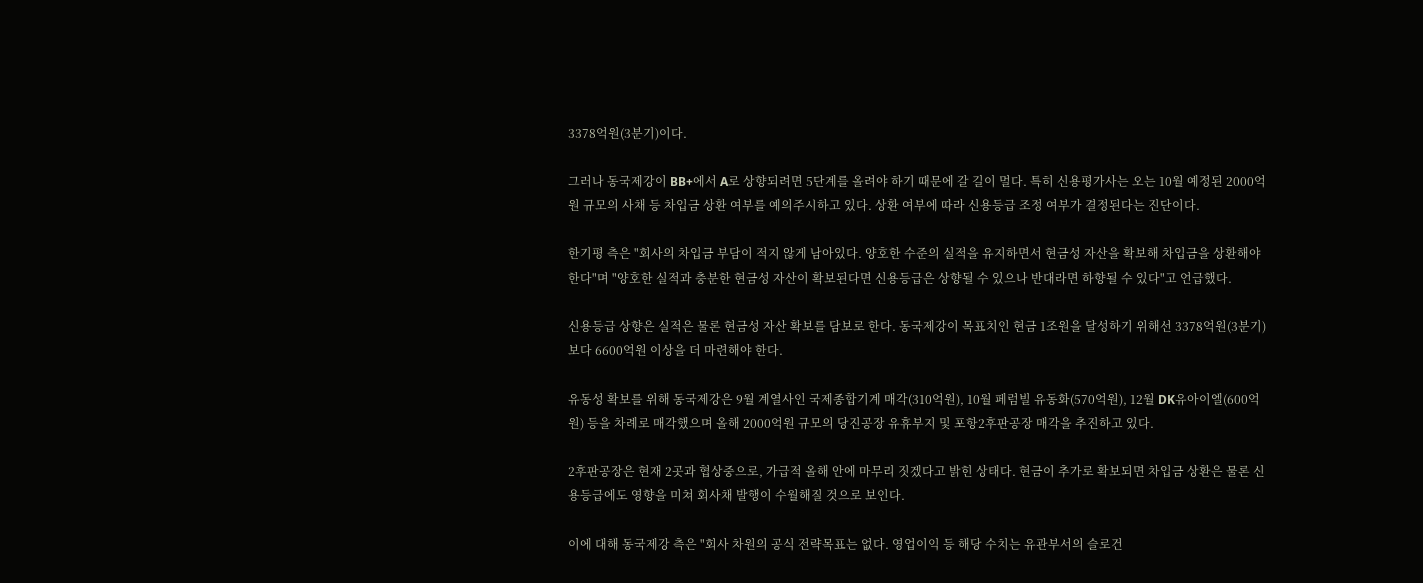3378억원(3분기)이다.

그러나 동국제강이 BB+에서 A로 상향되려면 5단계를 올려야 하기 때문에 갈 길이 멀다. 특히 신용평가사는 오는 10월 예정된 2000억원 규모의 사채 등 차입금 상환 여부를 예의주시하고 있다. 상환 여부에 따라 신용등급 조정 여부가 결정된다는 진단이다.

한기평 측은 "회사의 차입금 부담이 적지 않게 남아있다. 양호한 수준의 실적을 유지하면서 현금성 자산을 확보해 차입금을 상환해야 한다"며 "양호한 실적과 충분한 현금성 자산이 확보된다면 신용등급은 상향될 수 있으나 반대라면 하향될 수 있다"고 언급했다.

신용등급 상향은 실적은 물론 현금성 자산 확보를 담보로 한다. 동국제강이 목표치인 현금 1조원을 달성하기 위해선 3378억원(3분기) 보다 6600억원 이상을 더 마련해야 한다.

유동성 확보를 위해 동국제강은 9월 계열사인 국제종합기계 매각(310억원), 10월 페럼빌 유동화(570억원), 12월 DK유아이엘(600억원) 등을 차례로 매각했으며 올해 2000억원 규모의 당진공장 유휴부지 및 포항2후판공장 매각을 추진하고 있다.

2후판공장은 현재 2곳과 협상중으로, 가급적 올해 안에 마무리 짓겠다고 밝힌 상태다. 현금이 추가로 확보되면 차입금 상환은 물론 신용등급에도 영향을 미쳐 회사채 발행이 수월해질 것으로 보인다.

이에 대해 동국제강 측은 "회사 차원의 공식 전략목표는 없다. 영업이익 등 해당 수치는 유관부서의 슬로건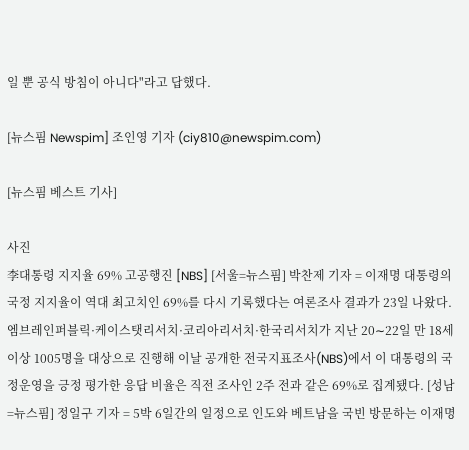일 뿐 공식 방침이 아니다"라고 답했다.

[뉴스핌 Newspim] 조인영 기자 (ciy810@newspim.com)

[뉴스핌 베스트 기사]

사진
李대통령 지지율 69% 고공행진 [NBS] [서울=뉴스핌] 박찬제 기자 = 이재명 대통령의 국정 지지율이 역대 최고치인 69%를 다시 기록했다는 여론조사 결과가 23일 나왔다. 엠브레인퍼블릭·케이스탯리서치·코리아리서치·한국리서치가 지난 20∼22일 만 18세 이상 1005명을 대상으로 진행해 이날 공개한 전국지표조사(NBS)에서 이 대통령의 국정운영을 긍정 평가한 응답 비율은 직전 조사인 2주 전과 같은 69%로 집계됐다. [성남=뉴스핌] 정일구 기자 = 5박 6일간의 일정으로 인도와 베트남을 국빈 방문하는 이재명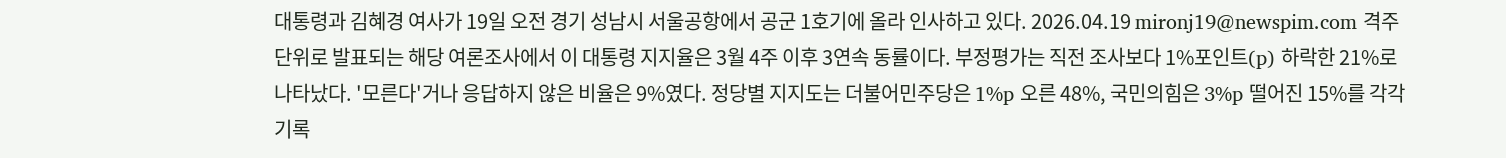대통령과 김혜경 여사가 19일 오전 경기 성남시 서울공항에서 공군 1호기에 올라 인사하고 있다. 2026.04.19 mironj19@newspim.com 격주 단위로 발표되는 해당 여론조사에서 이 대통령 지지율은 3월 4주 이후 3연속 동률이다. 부정평가는 직전 조사보다 1%포인트(p) 하락한 21%로 나타났다. '모른다'거나 응답하지 않은 비율은 9%였다. 정당별 지지도는 더불어민주당은 1%p 오른 48%, 국민의힘은 3%p 떨어진 15%를 각각 기록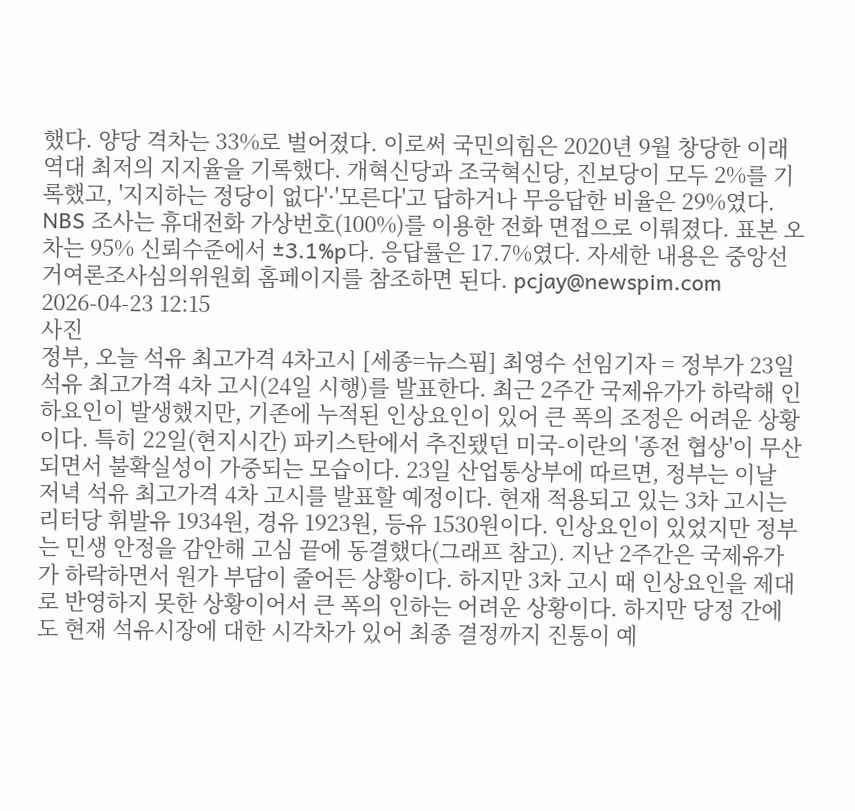했다. 양당 격차는 33%로 벌어졌다. 이로써 국민의힘은 2020년 9월 창당한 이래 역대 최저의 지지율을 기록했다. 개혁신당과 조국혁신당, 진보당이 모두 2%를 기록했고, '지지하는 정당이 없다'·'모른다'고 답하거나 무응답한 비율은 29%였다. NBS 조사는 휴대전화 가상번호(100%)를 이용한 전화 면접으로 이뤄졌다. 표본 오차는 95% 신뢰수준에서 ±3.1%p다. 응답률은 17.7%였다. 자세한 내용은 중앙선거여론조사심의위원회 홈페이지를 참조하면 된다. pcjay@newspim.com 2026-04-23 12:15
사진
정부, 오늘 석유 최고가격 4차고시 [세종=뉴스핌] 최영수 선임기자 = 정부가 23일 석유 최고가격 4차 고시(24일 시행)를 발표한다. 최근 2주간 국제유가가 하락해 인하요인이 발생했지만, 기존에 누적된 인상요인이 있어 큰 폭의 조정은 어려운 상황이다. 특히 22일(현지시간) 파키스탄에서 추진됐던 미국-이란의 '종전 협상'이 무산되면서 불확실성이 가중되는 모습이다. 23일 산업통상부에 따르면, 정부는 이날 저녁 석유 최고가격 4차 고시를 발표할 예정이다. 현재 적용되고 있는 3차 고시는 리터당 휘발유 1934원, 경유 1923원, 등유 1530원이다. 인상요인이 있었지만 정부는 민생 안정을 감안해 고심 끝에 동결했다(그래프 참고). 지난 2주간은 국제유가가 하락하면서 원가 부담이 줄어든 상황이다. 하지만 3차 고시 때 인상요인을 제대로 반영하지 못한 상황이어서 큰 폭의 인하는 어려운 상황이다. 하지만 당정 간에도 현재 석유시장에 대한 시각차가 있어 최종 결정까지 진통이 예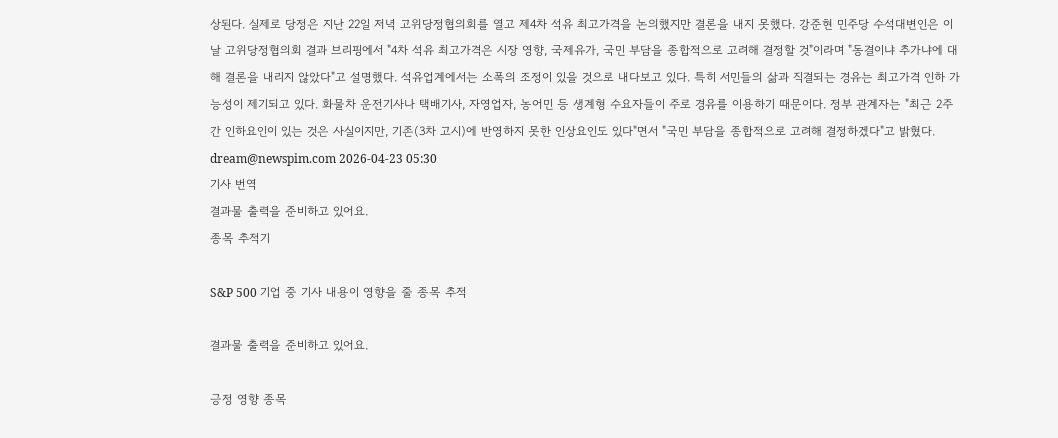상된다. 실제로 당정은 지난 22일 저녁 고위당정협의회를 열고 제4차 석유 최고가격을 논의했지만 결론을 내지 못했다. 강준현 민주당 수석대변인은 이날 고위당정협의회 결과 브리핑에서 "4차 석유 최고가격은 시장 영향, 국제유가, 국민 부담을 종합적으로 고려해 결정할 것"이라며 "동결이냐 추가냐에 대해 결론을 내리지 않았다"고 설명했다. 석유업계에서는 소폭의 조정이 있을 것으로 내다보고 있다. 특히 서민들의 삶과 직결되는 경유는 최고가격 인하 가능성이 제기되고 있다. 화물차 운전기사나 택배기사, 자영업자, 농어민 등 생계형 수요자들이 주로 경유를 이용하기 때문이다. 정부 관계자는 "최근 2주간 인하요인이 있는 것은 사실이지만, 기존(3차 고시)에 반영하지 못한 인상요인도 있다"면서 "국민 부담을 종합적으로 고려해 결정하겠다"고 밝혔다. dream@newspim.com 2026-04-23 05:30
기사 번역
결과물 출력을 준비하고 있어요.
종목 추적기

S&P 500 기업 중 기사 내용이 영향을 줄 종목 추적

결과물 출력을 준비하고 있어요.

긍정 영향 종목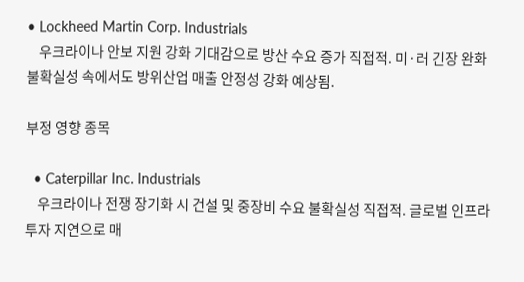• Lockheed Martin Corp. Industrials
    우크라이나 안보 지원 강화 기대감으로 방산 수요 증가 직접적. 미·러 긴장 완화 불확실성 속에서도 방위산업 매출 안정성 강화 예상됨.

부정 영향 종목

  • Caterpillar Inc. Industrials
    우크라이나 전쟁 장기화 시 건설 및 중장비 수요 불확실성 직접적. 글로벌 인프라 투자 지연으로 매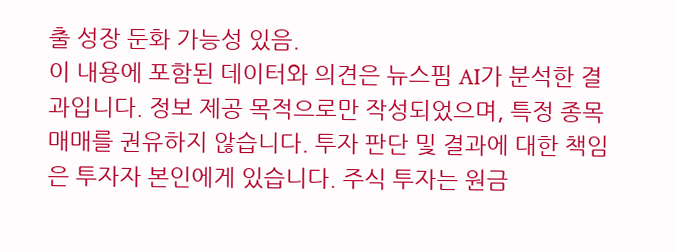출 성장 둔화 가능성 있음.
이 내용에 포함된 데이터와 의견은 뉴스핌 AI가 분석한 결과입니다. 정보 제공 목적으로만 작성되었으며, 특정 종목 매매를 권유하지 않습니다. 투자 판단 및 결과에 대한 책임은 투자자 본인에게 있습니다. 주식 투자는 원금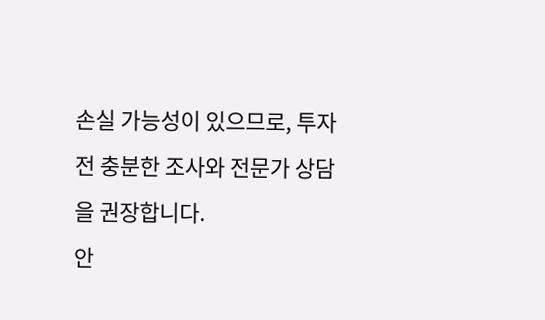손실 가능성이 있으므로, 투자 전 충분한 조사와 전문가 상담을 권장합니다.
안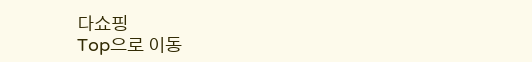다쇼핑
Top으로 이동